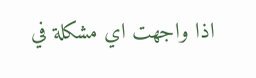اذا واجهت اي مشكلة في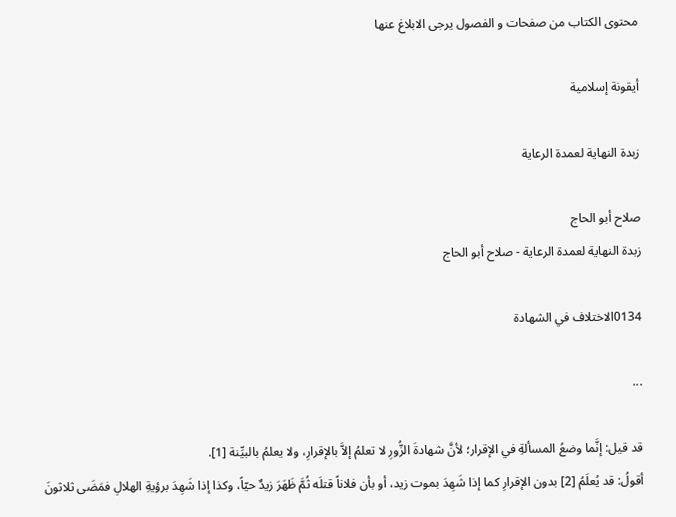محتوى الكتاب من صفحات و الفصول يرجى الابلاغ عنها

أيقونة إسلامية

زبدة النهاية لعمدة الرعاية

صلاح أبو الحاج
زبدة النهاية لعمدة الرعاية - صلاح أبو الحاج

0134الاختلاف في الشهادة

...

قد قيل: إنَّما وضعُ المسألةِ في الإقرار؛ لأنَّ شهادةَ الزُّورِ لا تعلمُ إلاَّ بالإقرارِ، ولا يعلمُ بالبيِّنة [1].
أقولُ: قد يُعلَمُ [2] بدون الإقرارِ كما إذا شَهِدَ بموت زيد، أو بأن فلاناً قتلَه ثُمَّ ظَهَرَ زيدٌ حيّاً، وكذا إذا شَهِدَ برؤيةِ الهلالِ فمَضَى ثلاثونَ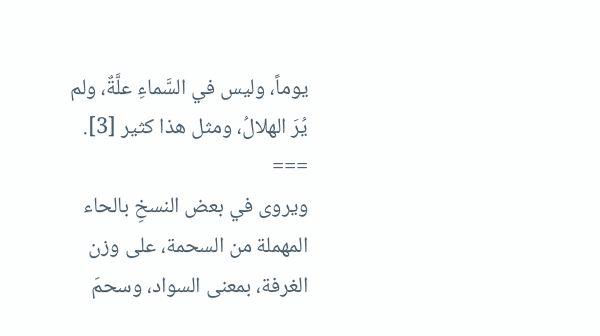يوماً، وليس في السَّماءِ علَّةٌ، ولم يُرَ الهلالُ، ومثل هذا كثير [3].
===
ويروى في بعض النسخِ بالحاء المهملة من السحمة، على وزن الغرفة، بمعنى السواد، وسحمَ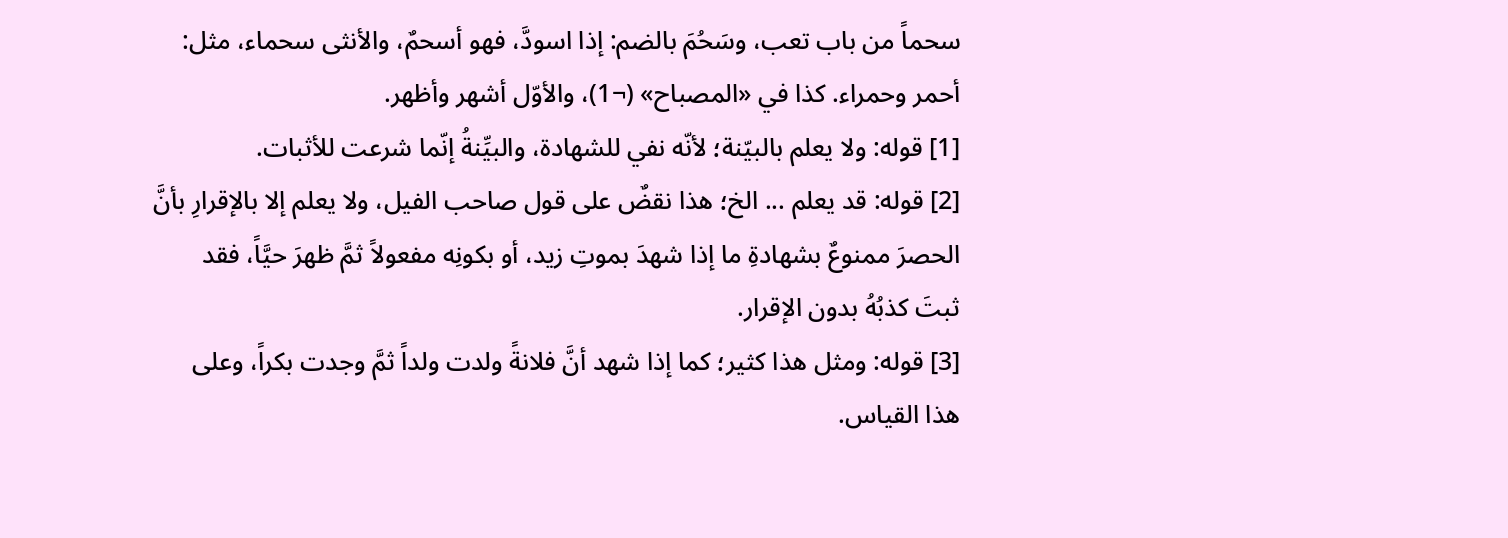سحماً من باب تعب، وسَحُمَ بالضم: إذا اسودَّ، فهو أسحمٌ، والأنثى سحماء، مثل: أحمر وحمراء. كذا في «المصباح» (¬1)، والأوّل أشهر وأظهر.
[1] قوله: ولا يعلم بالبيّنة؛ لأنّه نفي للشهادة، والبيِّنةُ إنّما شرعت للأثبات.
[2] قوله: قد يعلم ... الخ؛ هذا نقضٌ على قول صاحب الفيل، ولا يعلم إلا بالإقرارِ بأنَّ الحصرَ ممنوعٌ بشهادةِ ما إذا شهدَ بموتِ زيد، أو بكونِه مفعولاً ثمَّ ظهرَ حيَّاً، فقد ثبتَ كذبُهُ بدون الإقرار.
[3] قوله: ومثل هذا كثير؛ كما إذا شهد أنَّ فلانةً ولدت ولداً ثمَّ وجدت بكراً، وعلى هذا القياس.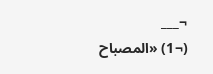¬___
(¬1) «المصباح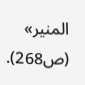المنير» (ص268).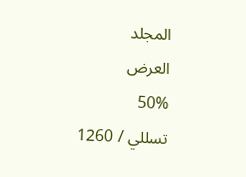المجلد
العرض
50%
تسللي / 1260